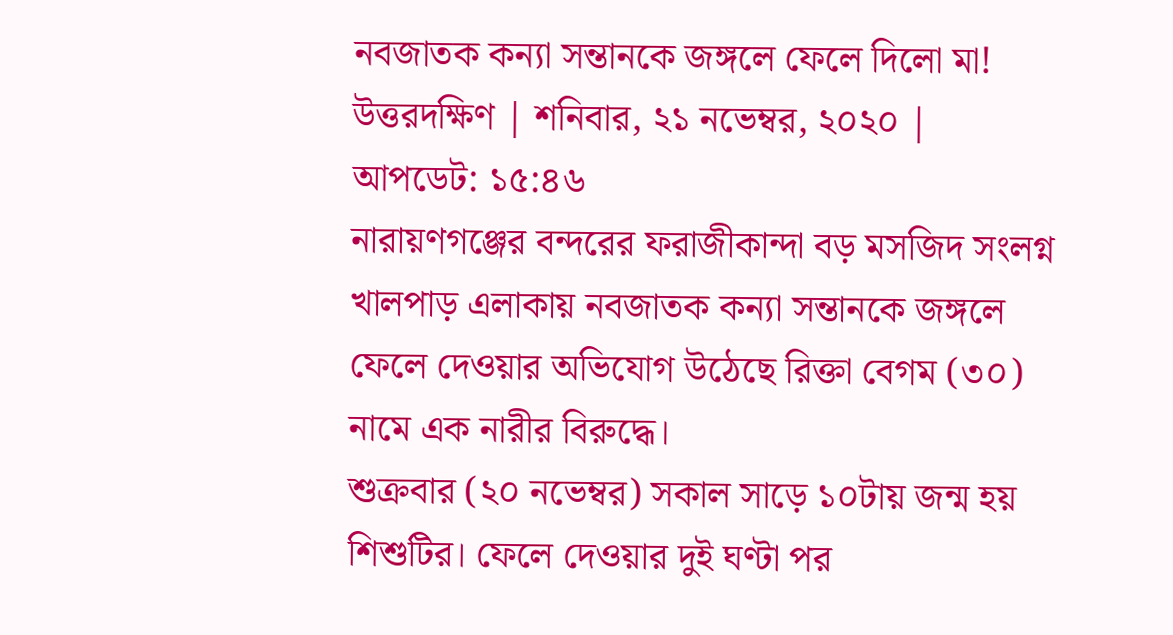নবজাতক কন্যা সন্তানকে জঙ্গলে ফেলে দিলো মা!
উত্তরদক্ষিণ | শনিবার, ২১ নভেম্বর, ২০২০ | আপডেট: ১৫:৪৬
নারায়ণগঞ্জের বন্দরের ফরাজীকান্দা বড় মসজিদ সংলগ্ন খালপাড় এলাকায় নবজাতক কন্যা সন্তানকে জঙ্গলে ফেলে দেওয়ার অভিযোগ উঠেছে রিক্তা বেগম (৩০) নামে এক নারীর বিরুদ্ধে।
শুক্রবার (২০ নভেম্বর) সকাল সাড়ে ১০টায় জন্ম হয় শিশুটির। ফেলে দেওয়ার দুই ঘণ্টা পর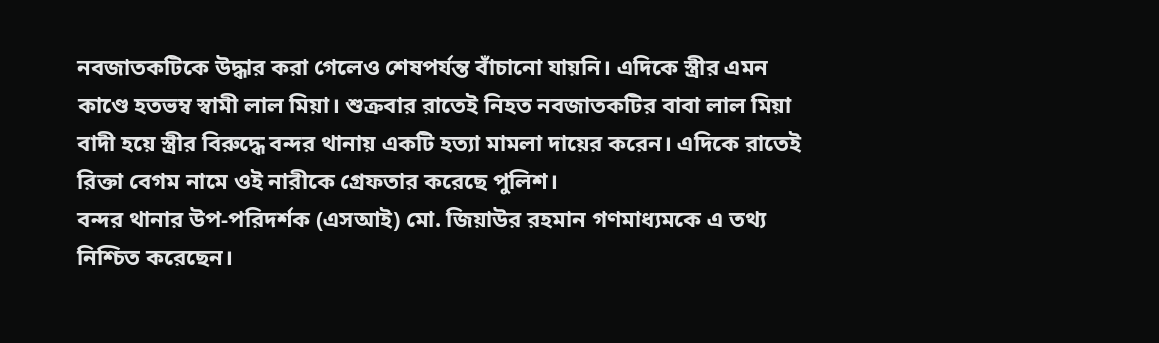নবজাতকটিকে উদ্ধার করা গেলেও শেষপর্যন্ত বাঁচানো যায়নি। এদিকে স্ত্রীর এমন কাণ্ডে হতভম্ব স্বামী লাল মিয়া। শুক্রবার রাতেই নিহত নবজাতকটির বাবা লাল মিয়া বাদী হয়ে স্ত্রীর বিরুদ্ধে বন্দর থানায় একটি হত্যা মামলা দায়ের করেন। এদিকে রাতেই রিক্তা বেগম নামে ওই নারীকে গ্রেফতার করেছে পুলিশ।
বন্দর থানার উপ-পরিদর্শক (এসআই) মো. জিয়াউর রহমান গণমাধ্যমকে এ তথ্য নিশ্চিত করেছেন।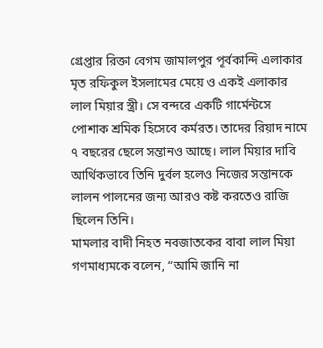গ্রেপ্তার রিক্তা বেগম জামালপুর পূর্বকান্দি এলাকার মৃত রফিকুল ইসলামের মেয়ে ও একই এলাকার লাল মিয়ার স্ত্রী। সে বন্দরে একটি গার্মেন্টসে পোশাক শ্রমিক হিসেবে কর্মরত। তাদের রিয়াদ নামে ৭ বছরের ছেলে সন্তানও আছে। লাল মিয়ার দাবি আর্থিকভাবে তিনি দুর্বল হলেও নিজের সন্তানকে লালন পালনের জন্য আরও কষ্ট করতেও রাজি ছিলেন তিনি।
মামলার বাদী নিহত নবজাতকের বাবা লাল মিয়া গণমাধ্যমকে বলেন, “আমি জানি না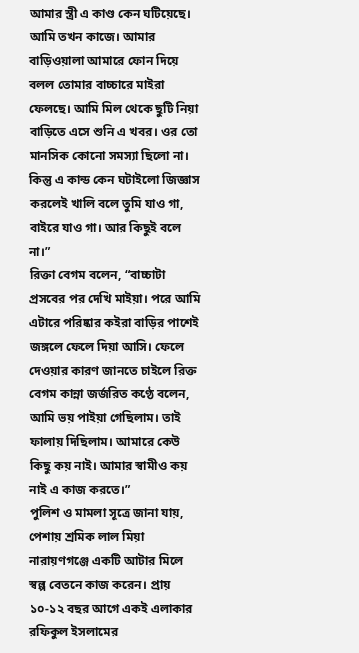আমার স্ত্রী এ কাণ্ড কেন ঘটিয়েছে। আমি তখন কাজে। আমার বাড়িওয়ালা আমারে ফোন দিয়ে বলল তোমার বাচ্চারে মাইরা ফেলছে। আমি মিল থেকে ছুটি নিয়া বাড়িতে এসে শুনি এ খবর। ওর তো মানসিক কোনো সমস্যা ছিলো না। কিন্তু এ কান্ড কেন ঘটাইলো জিজ্ঞাস করলেই খালি বলে তুমি যাও গা, বাইরে যাও গা। আর কিছুই বলে না।”
রিক্তা বেগম বলেন, “বাচ্চাটা প্রসবের পর দেখি মাইয়া। পরে আমি এটারে পরিষ্কার কইরা বাড়ির পাশেই জঙ্গলে ফেলে দিয়া আসি। ফেলে দেওয়ার কারণ জানতে চাইলে রিক্ত বেগম কান্না জর্জরিত কণ্ঠে বলেন, আমি ভয় পাইয়া গেছিলাম। তাই ফালায় দিছিলাম। আমারে কেউ কিছু কয় নাই। আমার স্বামীও কয় নাই এ কাজ করতে।”
পুলিশ ও মামলা সূত্রে জানা যায়, পেশায় শ্রমিক লাল মিয়া নারায়ণগঞ্জে একটি আটার মিলে স্বল্প বেতনে কাজ করেন। প্রায় ১০-১২ বছর আগে একই এলাকার রফিকুল ইসলামের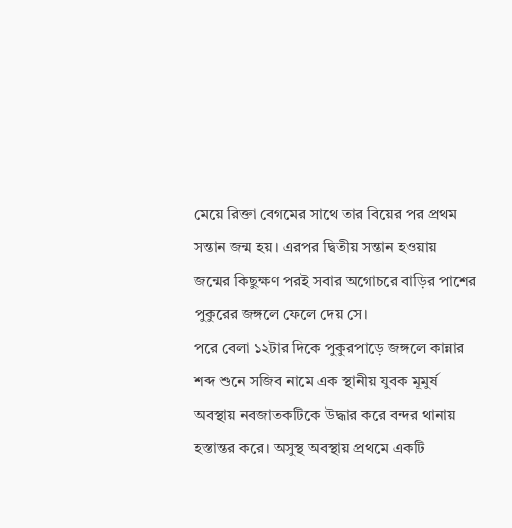মেয়ে রিক্তা বেগমের সাথে তার বিয়ের পর প্রথম সন্তান জন্ম হয়। এরপর দ্বিতীয় সন্তান হওয়ায় জন্মের কিছুক্ষণ পরই সবার অগোচরে বাড়ির পাশের পুকুরের জঙ্গলে ফেলে দেয় সে।
পরে বেলা ১২টার দিকে পুকুরপাড়ে জঙ্গলে কান্নার শব্দ শুনে সজিব নামে এক স্থানীয় যুবক মূমুর্ষ অবস্থায় নবজাতকটিকে উদ্ধার করে বন্দর থানায় হস্তান্তর করে। অসুস্থ অবস্থায় প্রথমে একটি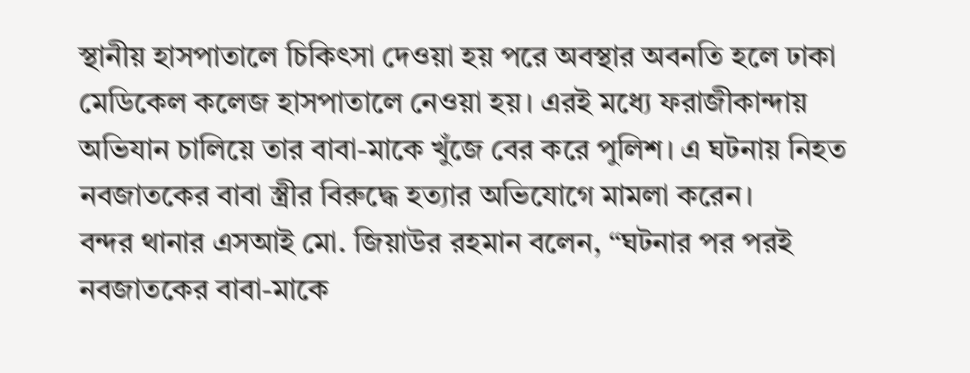স্থানীয় হাসপাতালে চিকিৎসা দেওয়া হয় পরে অবস্থার অবনতি হলে ঢাকা মেডিকেল কলেজ হাসপাতালে নেওয়া হয়। এরই মধ্যে ফরাজীকান্দায় অভিযান চালিয়ে তার বাবা-মাকে খুঁজে বের করে পুলিশ। এ ঘটনায় নিহত নবজাতকের বাবা স্ত্রীর বিরুদ্ধে হত্যার অভিযোগে মামলা করেন।
বন্দর থানার এসআই মো. জিয়াউর রহমান বলেন, “ঘটনার পর পরই নবজাতকের বাবা-মাকে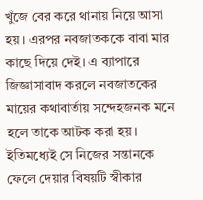খুঁজে বের করে থানায় নিয়ে আসা হয়। এরপর নবজাতককে বাবা মার কাছে দিয়ে দেই। এ ব্যাপারে জিজ্ঞাসাবাদ করলে নবজাতকের মায়ের কথাবার্তায় সন্দেহজনক মনে হলে তাকে আটক করা হয়। ইতিমধ্যেই সে নিজের সন্তানকে ফেলে দেয়ার বিষয়টি স্বীকার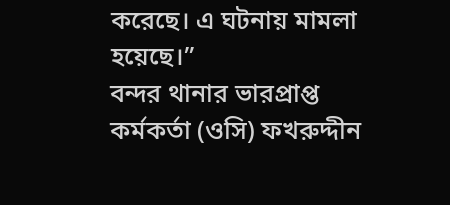করেছে। এ ঘটনায় মামলা হয়েছে।”
বন্দর থানার ভারপ্রাপ্ত কর্মকর্তা (ওসি) ফখরুদ্দীন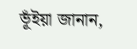ভূঁইয়া জানান,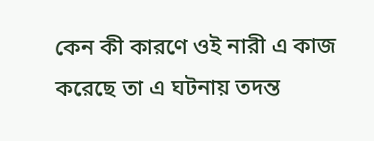কেন কী কারণে ওই নারী এ কাজ করেছে তা এ ঘটনায় তদন্ত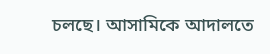চলছে। আসামিকে আদালতে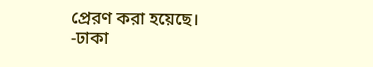প্রেরণ করা হয়েছে। -ঢাকা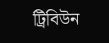ট্রিবিউন